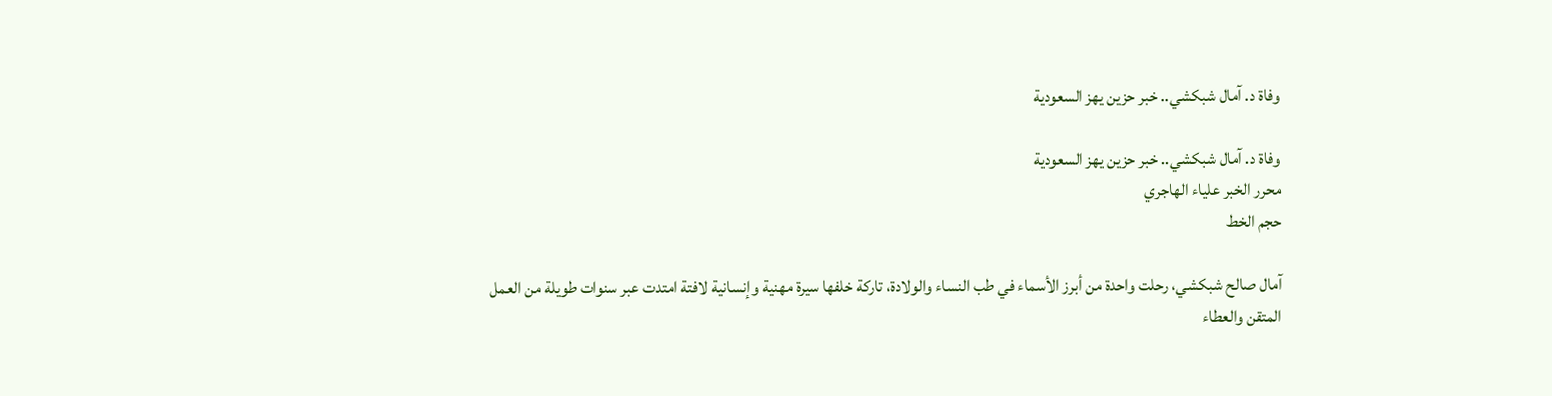وفاة د. آمال شبكشي.. خبر حزين يهز السعودية

وفاة د. آمال شبكشي.. خبر حزين يهز السعودية
محرر الخبر علياء الهاجري
حجم الخط

آمال صالح شبكشي، رحلت واحدة من أبرز الأسماء في طب النساء والولادة، تاركة خلفها سيرة مهنية وإنسانية لافتة امتدت عبر سنوات طويلة من العمل المتقن والعطاء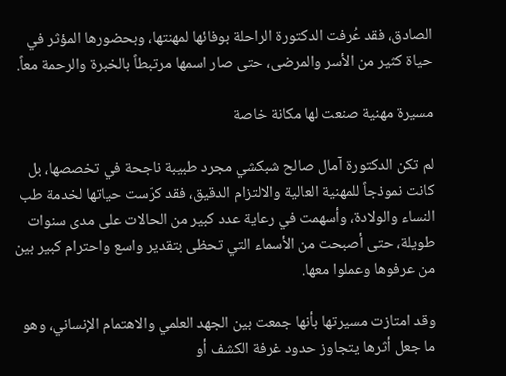الصادق، فقد عُرفت الدكتورة الراحلة بوفائها لمهنتها، وبحضورها المؤثر في حياة كثير من الأسر والمرضى، حتى صار اسمها مرتبطاً بالخبرة والرحمة معاً.

مسيرة مهنية صنعت لها مكانة خاصة

لم تكن الدكتورة آمال صالح شبكشي مجرد طبيبة ناجحة في تخصصها، بل كانت نموذجاً للمهنية العالية والالتزام الدقيق، فقد كرّست حياتها لخدمة طب النساء والولادة، وأسهمت في رعاية عدد كبير من الحالات على مدى سنوات طويلة، حتى أصبحت من الأسماء التي تحظى بتقدير واسع واحترام كبير بين من عرفوها وعملوا معها.

وقد امتازت مسيرتها بأنها جمعت بين الجهد العلمي والاهتمام الإنساني، وهو ما جعل أثرها يتجاوز حدود غرفة الكشف أو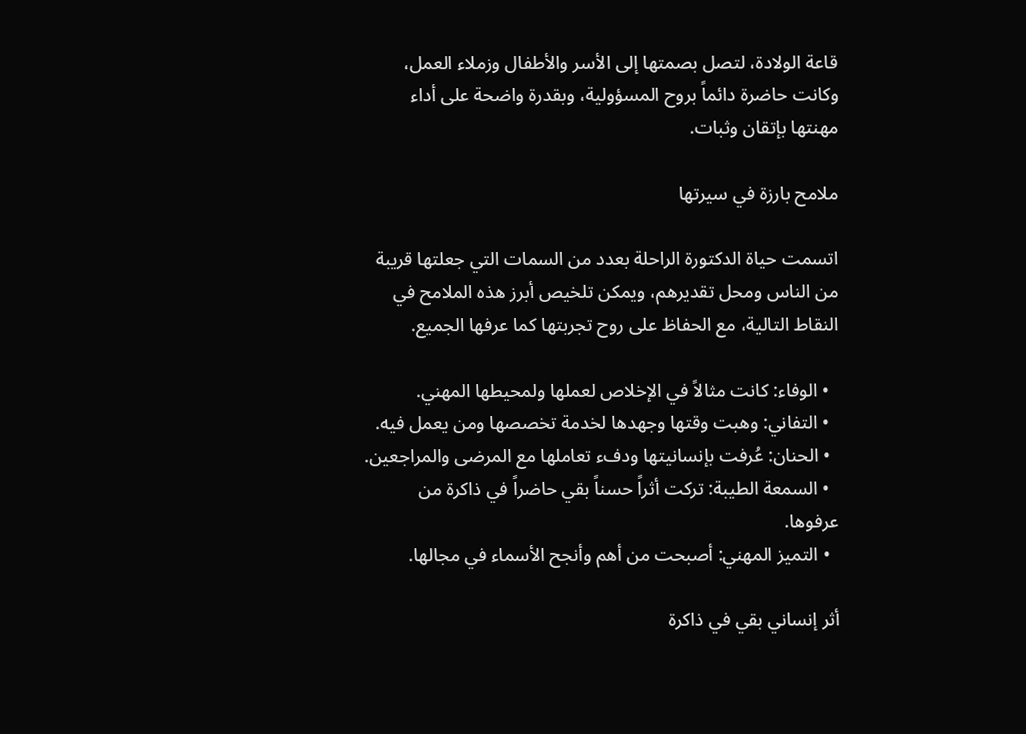قاعة الولادة، لتصل بصمتها إلى الأسر والأطفال وزملاء العمل، وكانت حاضرة دائماً بروح المسؤولية، وبقدرة واضحة على أداء مهنتها بإتقان وثبات.

ملامح بارزة في سيرتها

اتسمت حياة الدكتورة الراحلة بعدد من السمات التي جعلتها قريبة من الناس ومحل تقديرهم، ويمكن تلخيص أبرز هذه الملامح في النقاط التالية، مع الحفاظ على روح تجربتها كما عرفها الجميع.

  • الوفاء: كانت مثالاً في الإخلاص لعملها ولمحيطها المهني.
  • التفاني: وهبت وقتها وجهدها لخدمة تخصصها ومن يعمل فيه.
  • الحنان: عُرفت بإنسانيتها ودفء تعاملها مع المرضى والمراجعين.
  • السمعة الطيبة: تركت أثراً حسناً بقي حاضراً في ذاكرة من عرفوها.
  • التميز المهني: أصبحت من أهم وأنجح الأسماء في مجالها.

أثر إنساني بقي في ذاكرة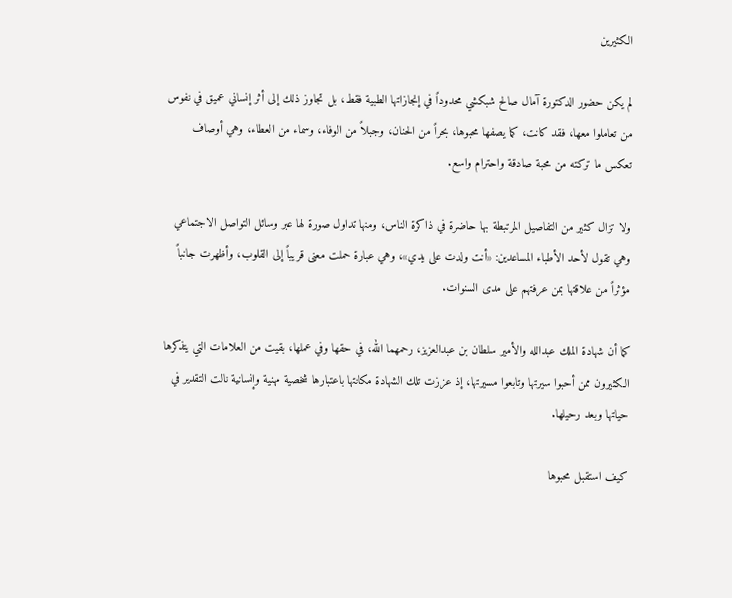الكثيرين

لم يكن حضور الدكتورة آمال صالح شبكشي محدوداً في إنجازاتها الطبية فقط، بل تجاوز ذلك إلى أثر إنساني عميق في نفوس من تعاملوا معها، فقد كانت، كما يصفها محبوها، بحراً من الحنان، وجبلاً من الوفاء، وسماء من العطاء، وهي أوصاف تعكس ما تركته من محبة صادقة واحترام واسع.

ولا تزال كثير من التفاصيل المرتبطة بها حاضرة في ذاكرة الناس، ومنها تداول صورة لها عبر وسائل التواصل الاجتماعي وهي تقول لأحد الأطباء المساعدين: «أنت ولدت على يدي»، وهي عبارة حملت معنى قريباً إلى القلوب، وأظهرت جانباً مؤثراً من علاقتها بمن عرفتهم على مدى السنوات.

كما أن شهادة الملك عبدالله والأمير سلطان بن عبدالعزيز، رحمهما الله، في حقها وفي عملها، بقيت من العلامات التي يتذكرها الكثيرون ممن أحبوا سيرتها وتابعوا مسيرتها، إذ عززت تلك الشهادة مكانتها باعتبارها شخصية مهنية وإنسانية نالت التقدير في حياتها وبعد رحيلها.

كيف استقبل محبوها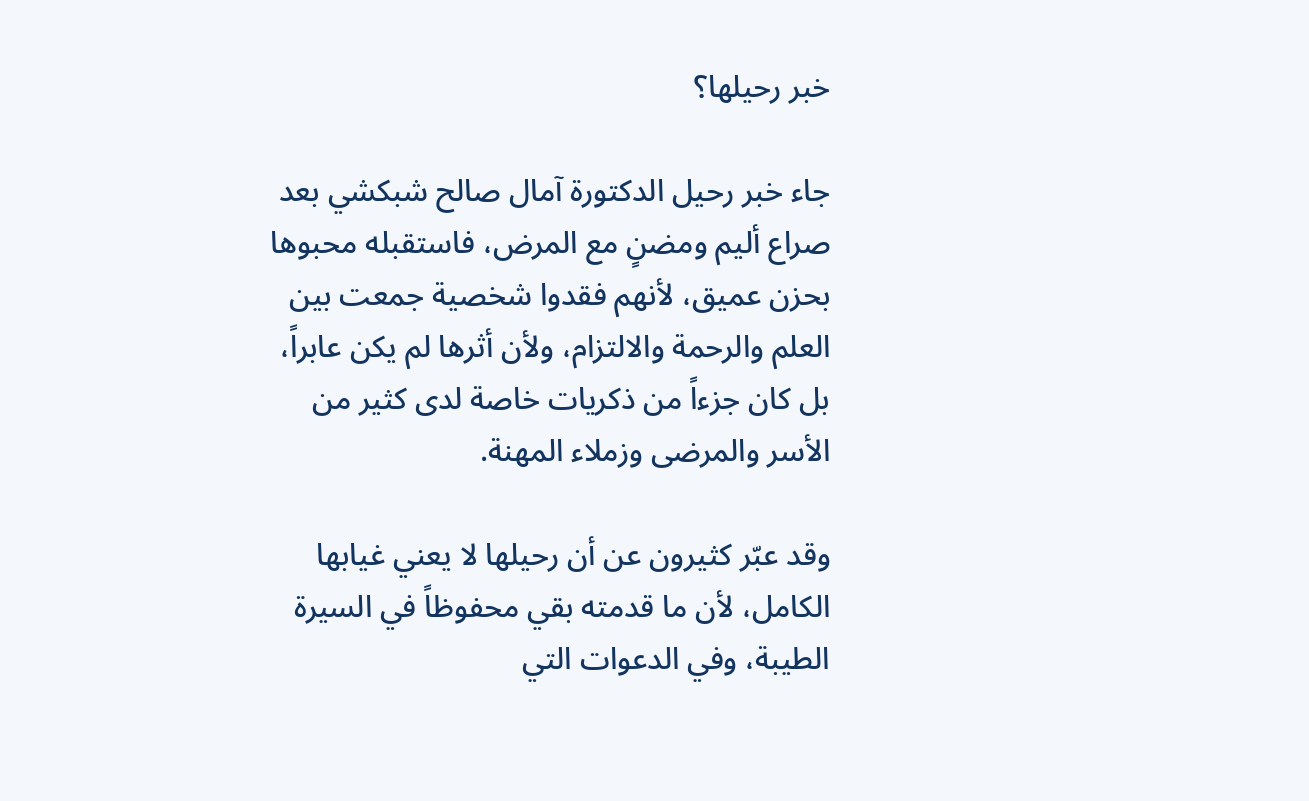خبر رحيلها؟

جاء خبر رحيل الدكتورة آمال صالح شبكشي بعد صراع أليم ومضنٍ مع المرض، فاستقبله محبوها بحزن عميق، لأنهم فقدوا شخصية جمعت بين العلم والرحمة والالتزام، ولأن أثرها لم يكن عابراً، بل كان جزءاً من ذكريات خاصة لدى كثير من الأسر والمرضى وزملاء المهنة.

وقد عبّر كثيرون عن أن رحيلها لا يعني غيابها الكامل، لأن ما قدمته بقي محفوظاً في السيرة الطيبة، وفي الدعوات التي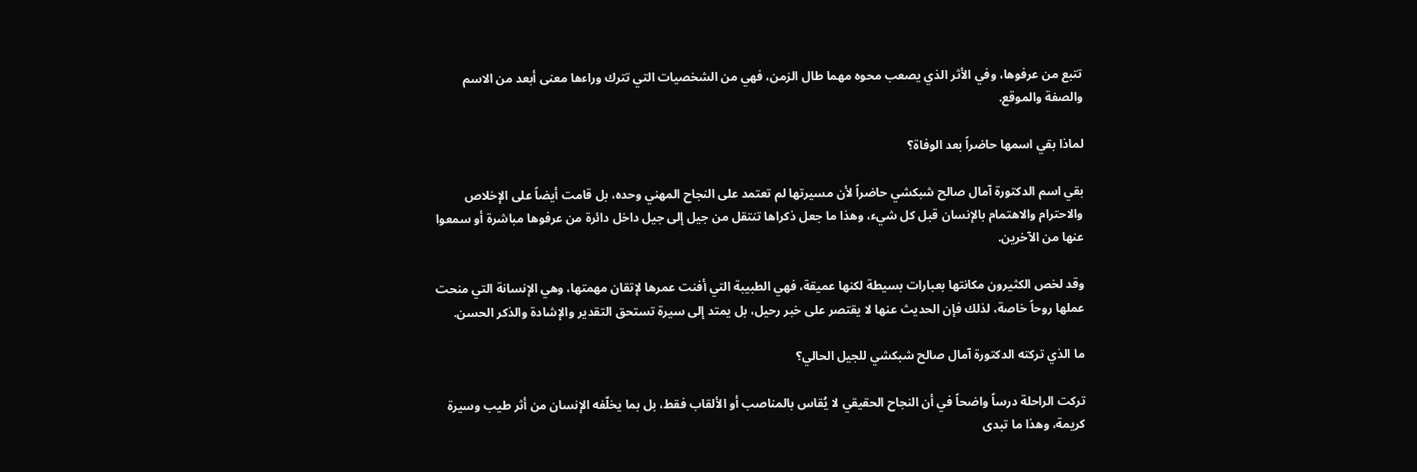تتبع من عرفوها، وفي الأثر الذي يصعب محوه مهما طال الزمن، فهي من الشخصيات التي تترك وراءها معنى أبعد من الاسم والصفة والموقع.

لماذا بقي اسمها حاضراً بعد الوفاة؟

بقي اسم الدكتورة آمال صالح شبكشي حاضراً لأن مسيرتها لم تعتمد على النجاح المهني وحده، بل قامت أيضاً على الإخلاص والاحترام والاهتمام بالإنسان قبل كل شيء، وهذا ما جعل ذكراها تنتقل من جيل إلى جيل داخل دائرة من عرفوها مباشرة أو سمعوا عنها من الآخرين.

وقد لخص الكثيرون مكانتها بعبارات بسيطة لكنها عميقة، فهي الطبيبة التي أفنت عمرها لإتقان مهمتها، وهي الإنسانة التي منحت عملها روحاً خاصة، لذلك فإن الحديث عنها لا يقتصر على خبر رحيل، بل يمتد إلى سيرة تستحق التقدير والإشادة والذكر الحسن.

ما الذي تركته الدكتورة آمال صالح شبكشي للجيل الحالي؟

تركت الراحلة درساً واضحاً في أن النجاح الحقيقي لا يُقاس بالمناصب أو الألقاب فقط، بل بما يخلّفه الإنسان من أثر طيب وسيرة كريمة، وهذا ما تبدى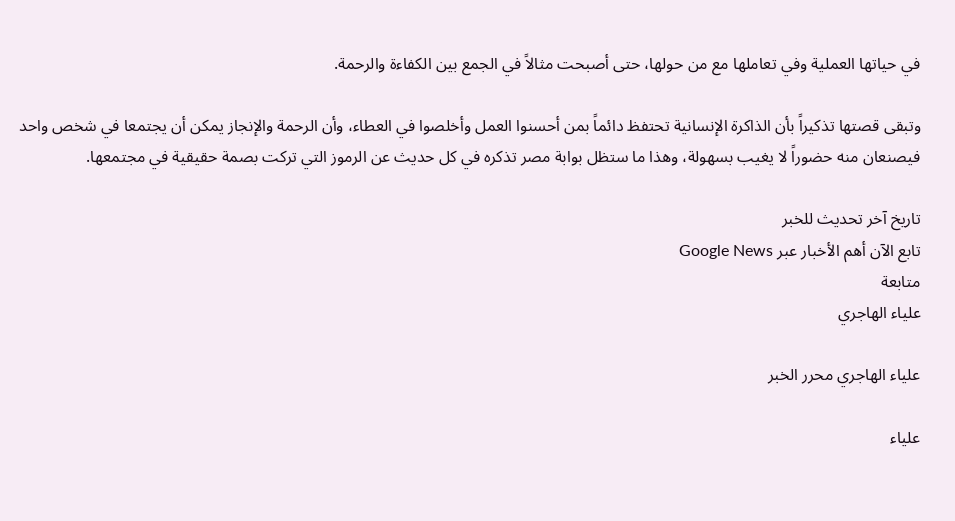في حياتها العملية وفي تعاملها مع من حولها، حتى أصبحت مثالاً في الجمع بين الكفاءة والرحمة.

وتبقى قصتها تذكيراً بأن الذاكرة الإنسانية تحتفظ دائماً بمن أحسنوا العمل وأخلصوا في العطاء، وأن الرحمة والإنجاز يمكن أن يجتمعا في شخص واحد فيصنعان منه حضوراً لا يغيب بسهولة، وهذا ما ستظل بوابة مصر تذكره في كل حديث عن الرموز التي تركت بصمة حقيقية في مجتمعها.

تاريخ آخر تحديث للخبر
تابع الآن أهم الأخبار عبر Google News
متابعة
علياء الهاجري

علياء الهاجري محرر الخبر

علياء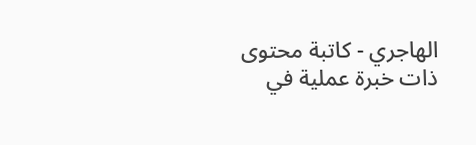الهاجري - كاتبة محتوى ذات خبرة عملية في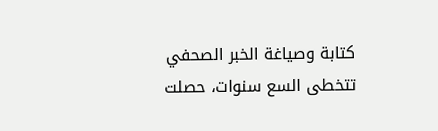كتابة وصياغة الخبر الصحفي تتخطى السع سنوات، حصلت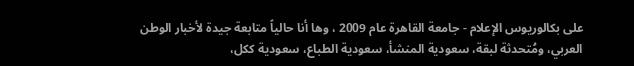على بكالوريوس الإعلام - جامعة القاهرة عام 2009 ، وها أنا حالياً متابعة جيدة لأخبار الوطن العربي، ومُتحدثة لبقة، سعودية المنشأ، سعودية الطباع، سعودية ككل،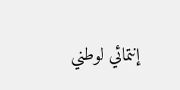إنتمائي لوطني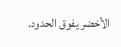الأخضر يفوق الحدود.